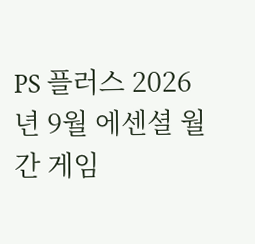PS 플러스 2026년 9월 에센셜 월간 게임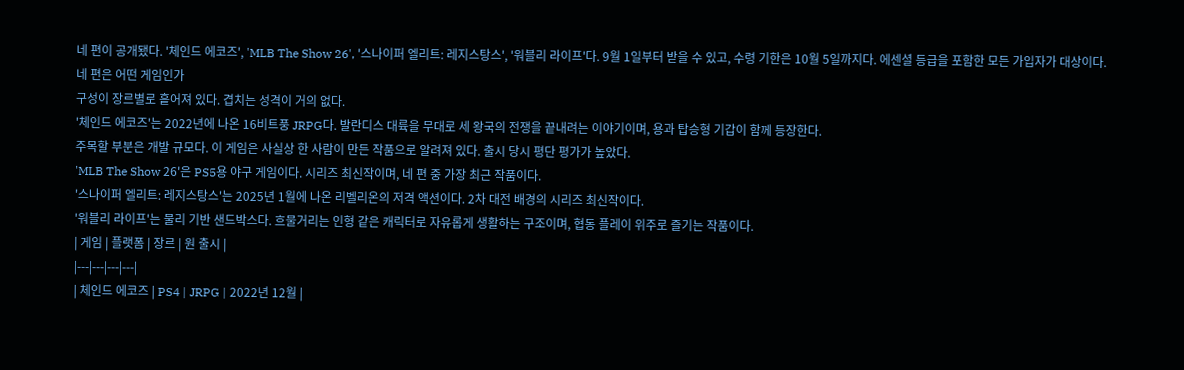네 편이 공개됐다. '체인드 에코즈', 'MLB The Show 26', '스나이퍼 엘리트: 레지스탕스', '워블리 라이프'다. 9월 1일부터 받을 수 있고, 수령 기한은 10월 5일까지다. 에센셜 등급을 포함한 모든 가입자가 대상이다.
네 편은 어떤 게임인가
구성이 장르별로 흩어져 있다. 겹치는 성격이 거의 없다.
'체인드 에코즈'는 2022년에 나온 16비트풍 JRPG다. 발란디스 대륙을 무대로 세 왕국의 전쟁을 끝내려는 이야기이며, 용과 탑승형 기갑이 함께 등장한다.
주목할 부분은 개발 규모다. 이 게임은 사실상 한 사람이 만든 작품으로 알려져 있다. 출시 당시 평단 평가가 높았다.
'MLB The Show 26'은 PS5용 야구 게임이다. 시리즈 최신작이며, 네 편 중 가장 최근 작품이다.
'스나이퍼 엘리트: 레지스탕스'는 2025년 1월에 나온 리벨리온의 저격 액션이다. 2차 대전 배경의 시리즈 최신작이다.
'워블리 라이프'는 물리 기반 샌드박스다. 흐물거리는 인형 같은 캐릭터로 자유롭게 생활하는 구조이며, 협동 플레이 위주로 즐기는 작품이다.
| 게임 | 플랫폼 | 장르 | 원 출시 |
|---|---|---|---|
| 체인드 에코즈 | PS4 | JRPG | 2022년 12월 |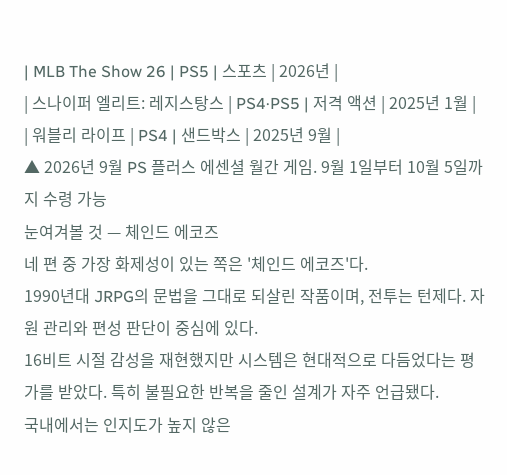| MLB The Show 26 | PS5 | 스포츠 | 2026년 |
| 스나이퍼 엘리트: 레지스탕스 | PS4·PS5 | 저격 액션 | 2025년 1월 |
| 워블리 라이프 | PS4 | 샌드박스 | 2025년 9월 |
▲ 2026년 9월 PS 플러스 에센셜 월간 게임. 9월 1일부터 10월 5일까지 수령 가능
눈여겨볼 것 — 체인드 에코즈
네 편 중 가장 화제성이 있는 쪽은 '체인드 에코즈'다.
1990년대 JRPG의 문법을 그대로 되살린 작품이며, 전투는 턴제다. 자원 관리와 편성 판단이 중심에 있다.
16비트 시절 감성을 재현했지만 시스템은 현대적으로 다듬었다는 평가를 받았다. 특히 불필요한 반복을 줄인 설계가 자주 언급됐다.
국내에서는 인지도가 높지 않은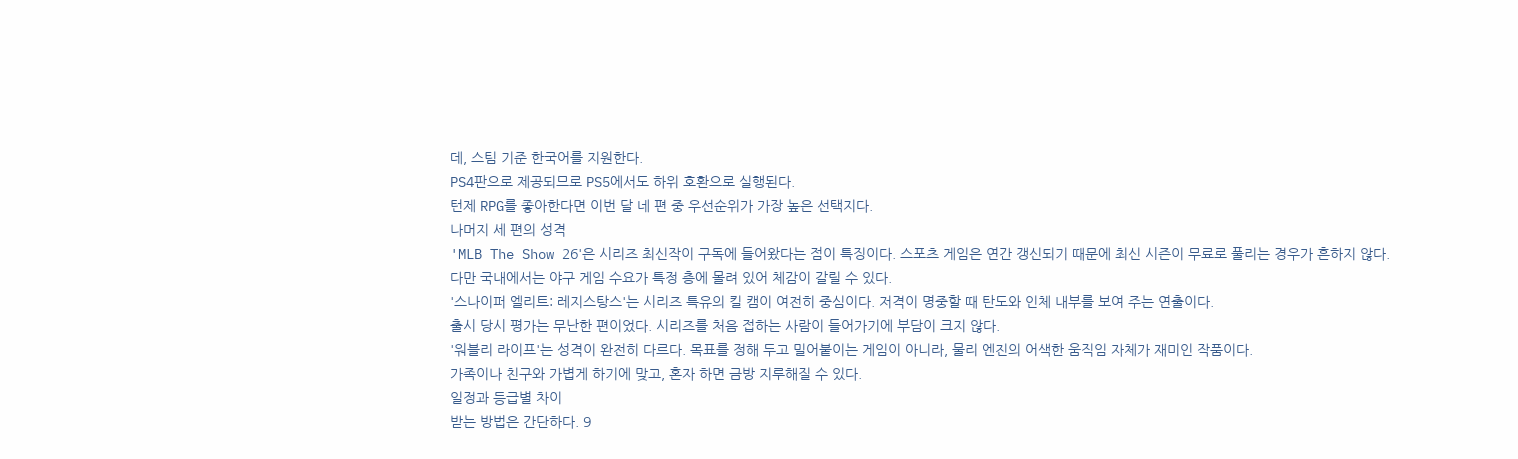데, 스팀 기준 한국어를 지원한다.
PS4판으로 제공되므로 PS5에서도 하위 호환으로 실행된다.
턴제 RPG를 좋아한다면 이번 달 네 편 중 우선순위가 가장 높은 선택지다.
나머지 세 편의 성격
'MLB The Show 26'은 시리즈 최신작이 구독에 들어왔다는 점이 특징이다. 스포츠 게임은 연간 갱신되기 때문에 최신 시즌이 무료로 풀리는 경우가 흔하지 않다.
다만 국내에서는 야구 게임 수요가 특정 층에 몰려 있어 체감이 갈릴 수 있다.
'스나이퍼 엘리트: 레지스탕스'는 시리즈 특유의 킬 캠이 여전히 중심이다. 저격이 명중할 때 탄도와 인체 내부를 보여 주는 연출이다.
출시 당시 평가는 무난한 편이었다. 시리즈를 처음 접하는 사람이 들어가기에 부담이 크지 않다.
'워블리 라이프'는 성격이 완전히 다르다. 목표를 정해 두고 밀어붙이는 게임이 아니라, 물리 엔진의 어색한 움직임 자체가 재미인 작품이다.
가족이나 친구와 가볍게 하기에 맞고, 혼자 하면 금방 지루해질 수 있다.
일정과 등급별 차이
받는 방법은 간단하다. 9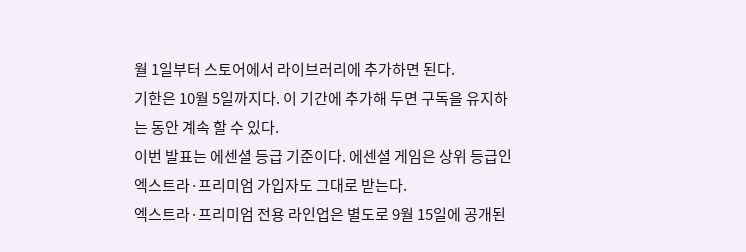월 1일부터 스토어에서 라이브러리에 추가하면 된다.
기한은 10월 5일까지다. 이 기간에 추가해 두면 구독을 유지하는 동안 계속 할 수 있다.
이번 발표는 에센셜 등급 기준이다. 에센셜 게임은 상위 등급인 엑스트라·프리미엄 가입자도 그대로 받는다.
엑스트라·프리미엄 전용 라인업은 별도로 9월 15일에 공개된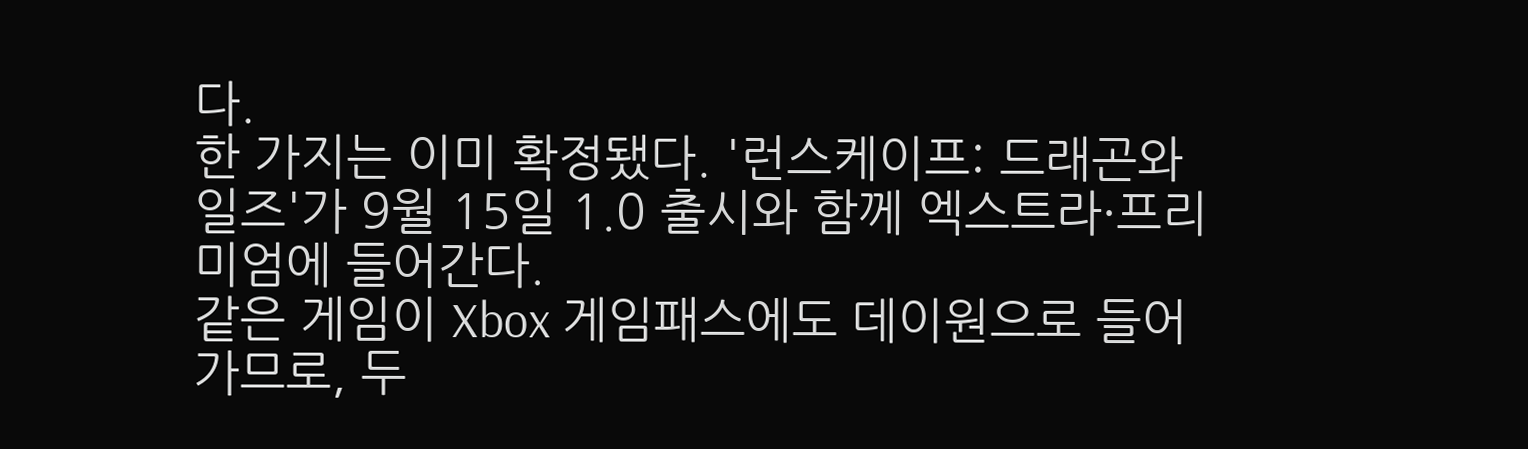다.
한 가지는 이미 확정됐다. '런스케이프: 드래곤와일즈'가 9월 15일 1.0 출시와 함께 엑스트라·프리미엄에 들어간다.
같은 게임이 Xbox 게임패스에도 데이원으로 들어가므로, 두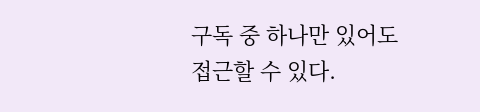구독 중 하나만 있어도 접근할 수 있다.